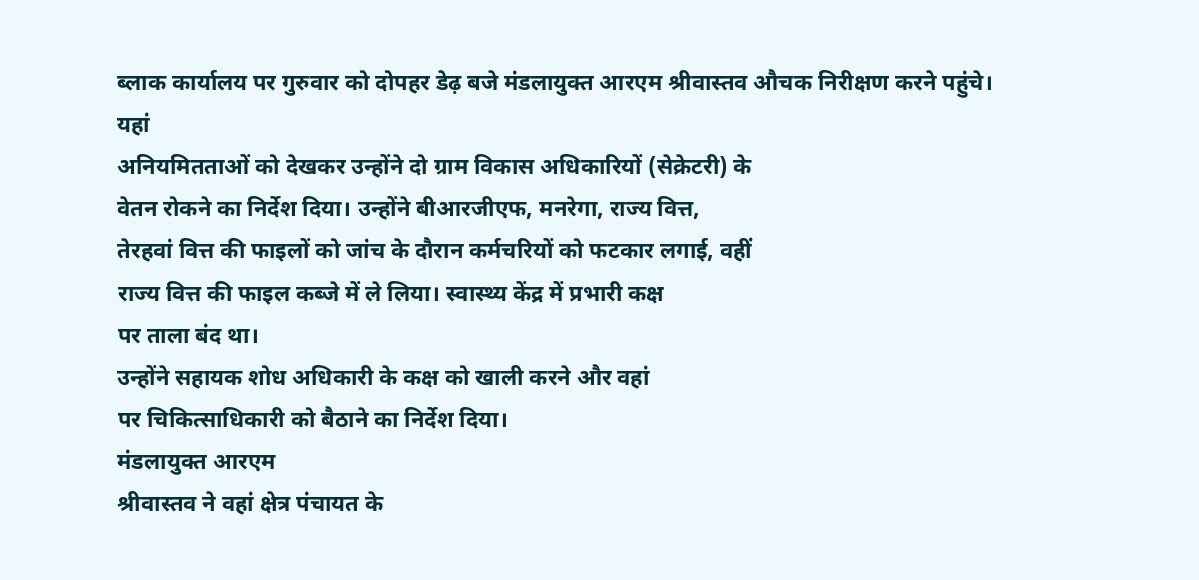ब्लाक कार्यालय पर गुरुवार को दोपहर डेढ़ बजे मंडलायुक्त आरएम श्रीवास्तव औचक निरीक्षण करने पहुंचे।
यहां
अनियमितताओं को देखकर उन्होंने दो ग्राम विकास अधिकारियों (सेक्रेटरी) के
वेतन रोकने का निर्देश दिया। उन्होंने बीआरजीएफ, मनरेगा, राज्य वित्त,
तेरहवां वित्त की फाइलों को जांच के दौरान कर्मचरियों को फटकार लगाई, वहीं
राज्य वित्त की फाइल कब्जे में ले लिया। स्वास्थ्य केंद्र में प्रभारी कक्ष
पर ताला बंद था।
उन्होंने सहायक शोध अधिकारी के कक्ष को खाली करने और वहां
पर चिकित्साधिकारी को बैठाने का निर्देश दिया।
मंडलायुक्त आरएम
श्रीवास्तव ने वहां क्षेत्र पंचायत के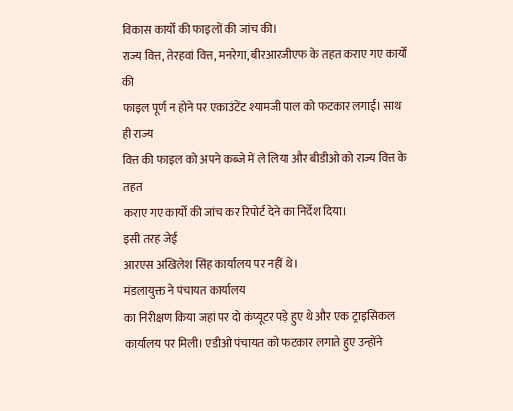विकास कार्यों की फाइलों की जांच की।
राज्य वित्त, तेरहवां वित्त, मनरेगा, बीरआरजीएफ के तहत कराए गए कार्यों की
फाइल पूर्ण न होने पर एकाउंटेंट श्यामजी पाल को फटकार लगाई। साथ ही राज्य
वित्त की फाइल को अपने कब्जे में ले लिया और बीडीओ को राज्य वित्त के तहत
कराए गए कार्यों की जांच कर रिपोर्ट देने का निर्देश दिया।
इसी तरह जेई
आरएस अखिलेश सिंह कार्यालय पर नहीं थे।
मंडलायुक्त ने पंचायत कार्यालय
का निरीक्षण किया जहां पर दो कंप्यूटर पड़े हुए थे और एक ट्राइसिकल
कार्यालय पर मिली। एडीओ पंचायत को फटकार लगाते हुए उन्होंने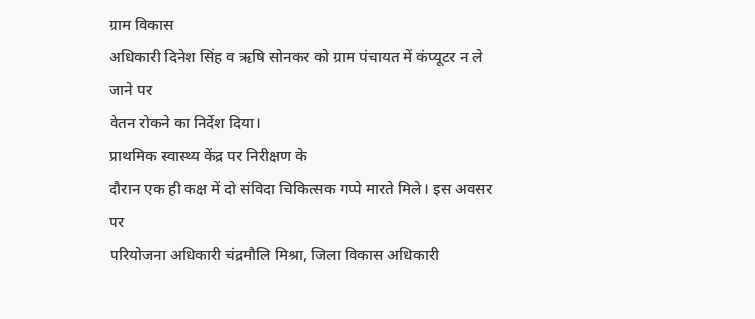ग्राम विकास
अधिकारी दिनेश सिंह व ऋषि सोनकर को ग्राम पंचायत में कंप्यूटर न ले जाने पर
वेतन रोकने का निर्देश दिया।
प्राथमिक स्वास्थ्य केंद्र पर निरीक्षण के
दौरान एक ही कक्ष में दो संविदा चिकित्सक गप्पे मारते मिले। इस अवसर पर
परियोजना अधिकारी चंद्रमौलि मिश्रा, जिला विकास अधिकारी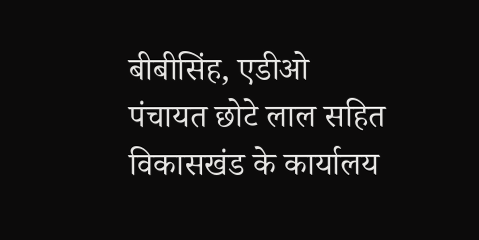बीबीसिंह, एडीओ
पंचायत छोटे लाल सहित विकासखंड के कार्यालय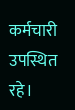कर्मचारी उपस्थित रहे।